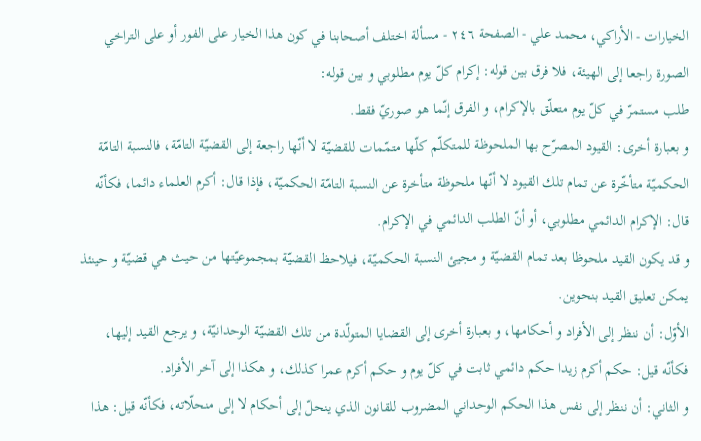الخيارات - الأراكي، محمد علي - الصفحة ٢٤٦ - مسألة اختلف أصحابنا في كون هذا الخيار على الفور أو على التراخي
الصورة راجعا إلى الهيئة، فلا فرق بين قوله: إكرام كلّ يوم مطلوبي و بين قوله:
طلب مستمرّ في كلّ يوم متعلّق بالإكرام، و الفرق إنّما هو صوريّ فقط.
و بعبارة أخرى: القيود المصرّح بها الملحوظة للمتكلّم كلّها متمّمات للقضيّة لا أنّها راجعة إلى القضيّة التامّة، فالنسبة التامّة الحكميّة متأخّرة عن تمام تلك القيود لا أنّها ملحوظة متأخرة عن النسبة التامّة الحكميّة، فإذا قال: أكرم العلماء دائما، فكأنّه قال: الإكرام الدائمي مطلوبي، أو أنّ الطلب الدائمي في الإكرام.
و قد يكون القيد ملحوظا بعد تمام القضيّة و مجيئ النسبة الحكميّة، فيلاحظ القضيّة بمجموعيّتها من حيث هي قضيّة و حينئذ يمكن تعليق القيد بنحوين.
الأوّل: أن ننظر إلى الأفراد و أحكامها، و بعبارة أخرى إلى القضايا المتولّدة من تلك القضيّة الوحدانيّة، و يرجع القيد إليها، فكأنّه قيل: حكم أكرم زيدا حكم دائمي ثابت في كلّ يوم و حكم أكرم عمرا كذلك، و هكذا إلى آخر الأفراد.
و الثاني: أن ننظر إلى نفس هذا الحكم الوحداني المضروب للقانون الذي ينحلّ إلى أحكام لا إلى منحلّاته، فكأنّه قيل: هذا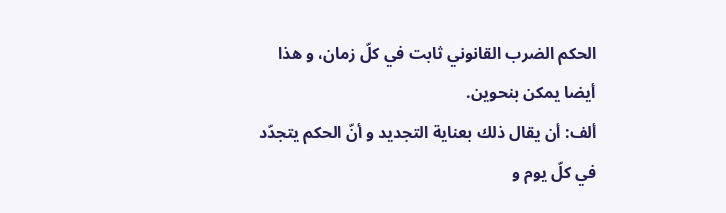الحكم الضرب القانوني ثابت في كلّ زمان، و هذا أيضا يمكن بنحوين.
ألف: أن يقال ذلك بعناية التجديد و أنّ الحكم يتجدّد في كلّ يوم و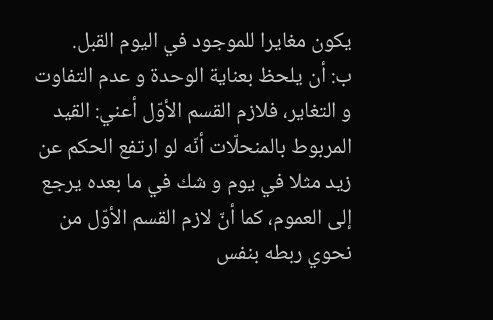يكون مغايرا للموجود في اليوم القبل.
ب: أن يلحظ بعناية الوحدة و عدم التفاوت و التغاير، فلازم القسم الأوّل أعني: القيد المربوط بالمنحلّات أنّه لو ارتفع الحكم عن زيد مثلا في يوم و شك في ما بعده يرجع إلى العموم، كما أنّ لازم القسم الأوّل من نحوي ربطه بنفس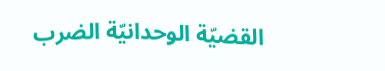القضيّة الوحدانيّة الضرب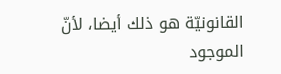القانونيّة هو ذلك أيضا، لأنّ الموجود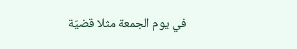في يوم الجمعة مثلا قضيّة